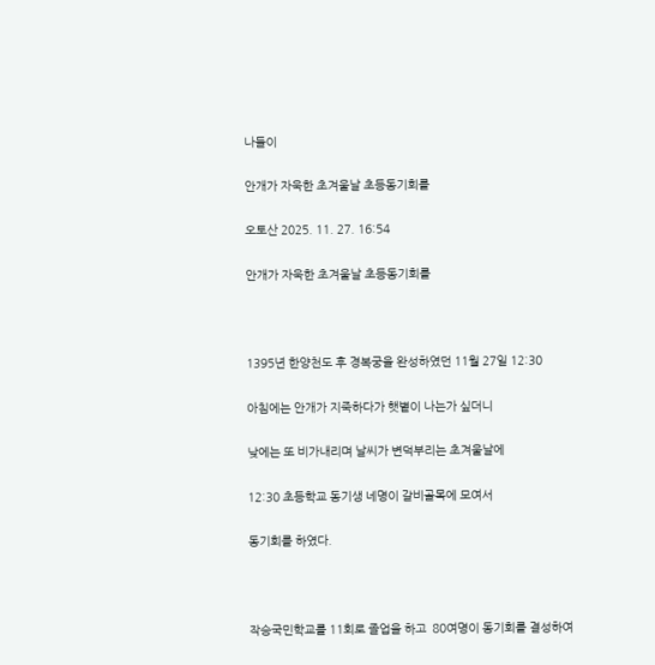나들이

안개가 자욱한 초겨울날 초등동기회를

오토산 2025. 11. 27. 16:54

안개가 자욱한 초겨울날 초등동기회를



1395년 한양천도 후 경복궁을 완성하였던 11월 27일 12:30

아침에는 안개가 지죽하다가 햇볕이 나는가 싶더니

낮에는 또 비가내리며 날씨가 변덕부리는 초겨울날에

12:30 초등학교 동기생 네명이 갈비골목에 모여서

동기회를 하였다.



작승국민학교를 11회로 졸업을 하고  80여명이 동기회를 결성하여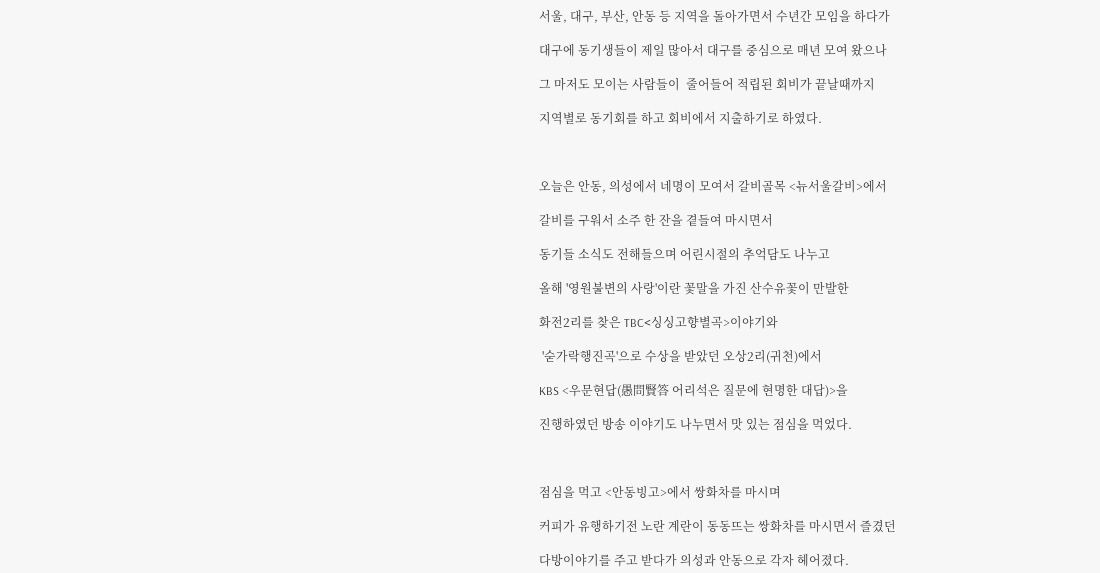서울, 대구, 부산, 안동 등 지역을 돌아가면서 수년간 모임을 하다가

대구에 동기생들이 제일 많아서 대구를 중심으로 매년 모여 왔으나

그 마저도 모이는 사람들이  줄어들어 적립된 회비가 끝날때까지

지역별로 동기회를 하고 회비에서 지출하기로 하였다.



오늘은 안동, 의성에서 네명이 모여서 갈비골목 <뉴서울갈비>에서

갈비를 구워서 소주 한 잔을 곁들여 마시면서

동기들 소식도 전해들으며 어린시절의 추억담도 나누고

올해 '영원불변의 사랑'이란 꽃말을 가진 산수유꽃이 만발한

화전2리를 찾은 TBC<싱싱고향별곡>이야기와

 '숟가락행진곡'으로 수상을 받았던 오상2리(귀천)에서

KBS <우문현답(愚問賢答 어리석은 질문에 현명한 대답)>을

진행하였던 방송 이야기도 나누면서 맛 있는 점심을 먹었다.



점심을 먹고 <안동빙고>에서 쌍화차를 마시며

커피가 유행하기전 노란 계란이 동동뜨는 쌍화차를 마시면서 즐겼던

다방이야기를 주고 받다가 의성과 안동으로 각자 헤어졌다.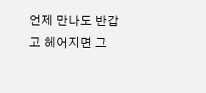언제 만나도 반갑고 헤어지면 그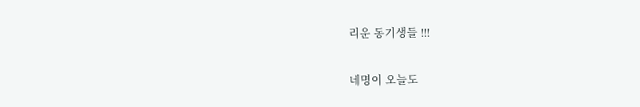리운 동기생들 !!!

네명이 오늘도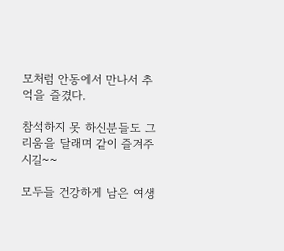모처럼 안동에서 만나서 추억을 즐겼다.

참석하지 못 하신분들도 그리움을 달래며 같이 즐겨주시길~~

모두들 건강하게 남은 여생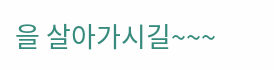을 살아가시길~~~